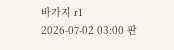바가지 r1
2026-07-02 03:00 판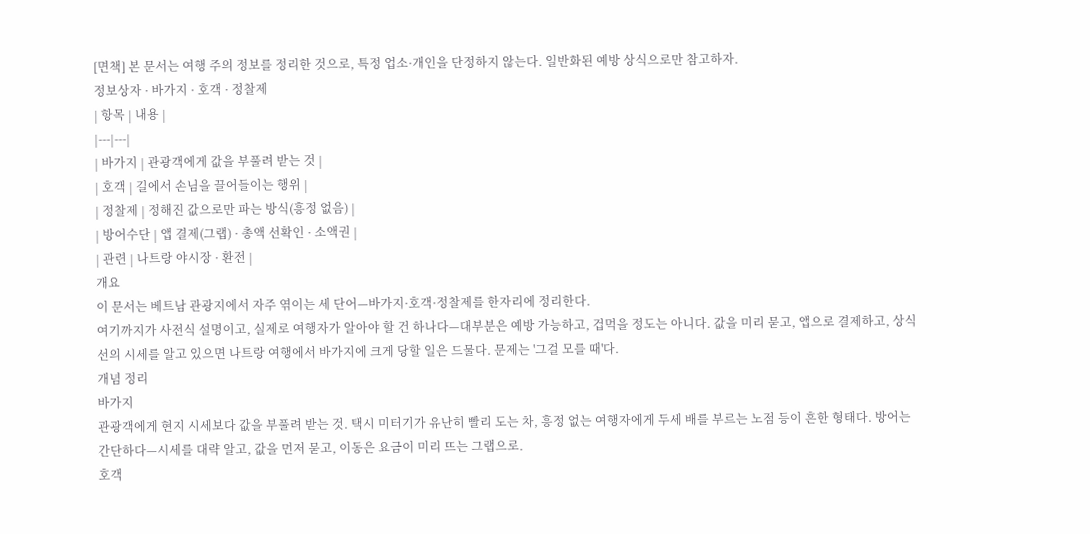[면책] 본 문서는 여행 주의 정보를 정리한 것으로, 특정 업소·개인을 단정하지 않는다. 일반화된 예방 상식으로만 참고하자.
정보상자 · 바가지 · 호객 · 정찰제
| 항목 | 내용 |
|---|---|
| 바가지 | 관광객에게 값을 부풀려 받는 것 |
| 호객 | 길에서 손님을 끌어들이는 행위 |
| 정찰제 | 정해진 값으로만 파는 방식(흥정 없음) |
| 방어수단 | 앱 결제(그랩) · 총액 선확인 · 소액권 |
| 관련 | 나트랑 야시장 · 환전 |
개요
이 문서는 베트남 관광지에서 자주 엮이는 세 단어—바가지·호객·정찰제를 한자리에 정리한다.
여기까지가 사전식 설명이고, 실제로 여행자가 알아야 할 건 하나다—대부분은 예방 가능하고, 겁먹을 정도는 아니다. 값을 미리 묻고, 앱으로 결제하고, 상식선의 시세를 알고 있으면 나트랑 여행에서 바가지에 크게 당할 일은 드물다. 문제는 '그걸 모를 때'다.
개념 정리
바가지
관광객에게 현지 시세보다 값을 부풀려 받는 것. 택시 미터기가 유난히 빨리 도는 차, 흥정 없는 여행자에게 두세 배를 부르는 노점 등이 흔한 형태다. 방어는 간단하다—시세를 대략 알고, 값을 먼저 묻고, 이동은 요금이 미리 뜨는 그랩으로.
호객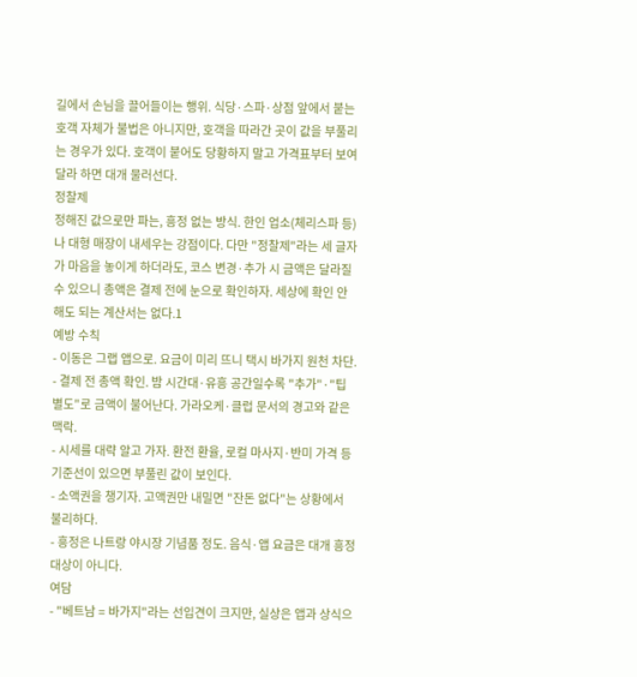길에서 손님을 끌어들이는 행위. 식당·스파·상점 앞에서 붙는 호객 자체가 불법은 아니지만, 호객을 따라간 곳이 값을 부풀리는 경우가 있다. 호객이 붙어도 당황하지 말고 가격표부터 보여달라 하면 대개 물러선다.
정찰제
정해진 값으로만 파는, 흥정 없는 방식. 한인 업소(체리스파 등)나 대형 매장이 내세우는 강점이다. 다만 "정찰제"라는 세 글자가 마음을 놓이게 하더라도, 코스 변경·추가 시 금액은 달라질 수 있으니 총액은 결제 전에 눈으로 확인하자. 세상에 확인 안 해도 되는 계산서는 없다.1
예방 수칙
- 이동은 그랩 앱으로. 요금이 미리 뜨니 택시 바가지 원천 차단.
- 결제 전 총액 확인. 밤 시간대·유흥 공간일수록 "추가"·"팁 별도"로 금액이 불어난다. 가라오케·클럽 문서의 경고와 같은 맥락.
- 시세를 대략 알고 가자. 환전 환율, 로컬 마사지·반미 가격 등 기준선이 있으면 부풀린 값이 보인다.
- 소액권을 챙기자. 고액권만 내밀면 "잔돈 없다"는 상황에서 불리하다.
- 흥정은 나트랑 야시장 기념품 정도. 음식·앱 요금은 대개 흥정 대상이 아니다.
여담
- "베트남 = 바가지"라는 선입견이 크지만, 실상은 앱과 상식으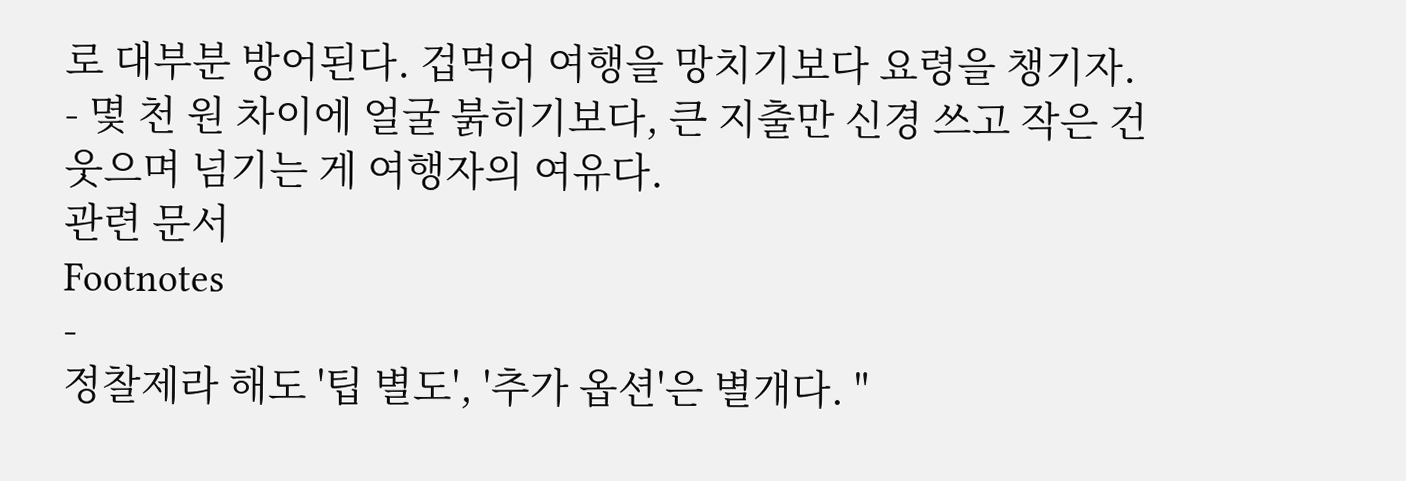로 대부분 방어된다. 겁먹어 여행을 망치기보다 요령을 챙기자.
- 몇 천 원 차이에 얼굴 붉히기보다, 큰 지출만 신경 쓰고 작은 건 웃으며 넘기는 게 여행자의 여유다.
관련 문서
Footnotes
-
정찰제라 해도 '팁 별도', '추가 옵션'은 별개다. "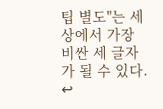팁 별도"는 세상에서 가장 비싼 세 글자가 될 수 있다. ↩